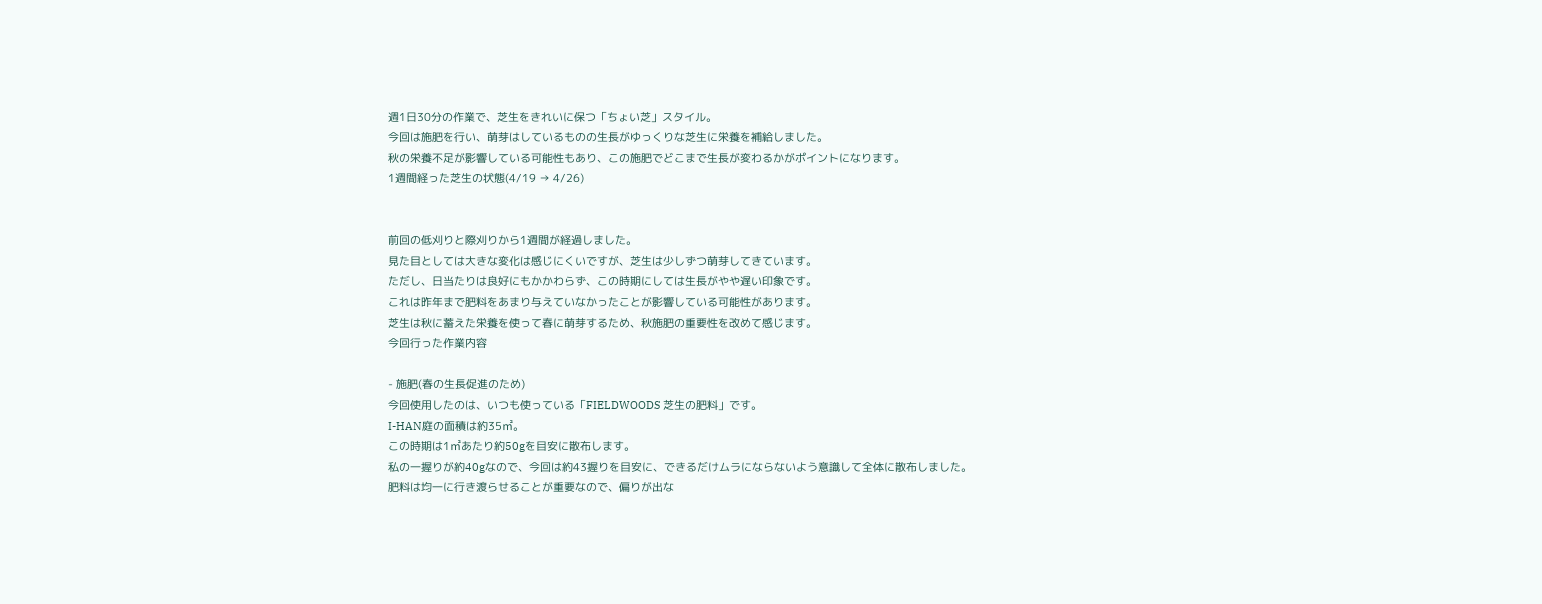週1日30分の作業で、芝生をきれいに保つ「ちょい芝」スタイル。
今回は施肥を行い、萌芽はしているものの生長がゆっくりな芝生に栄養を補給しました。
秋の栄養不足が影響している可能性もあり、この施肥でどこまで生長が変わるかがポイントになります。
1週間経った芝生の状態(4/19 → 4/26)


前回の低刈りと際刈りから1週間が経過しました。
見た目としては大きな変化は感じにくいですが、芝生は少しずつ萌芽してきています。
ただし、日当たりは良好にもかかわらず、この時期にしては生長がやや遅い印象です。
これは昨年まで肥料をあまり与えていなかったことが影響している可能性があります。
芝生は秋に蓄えた栄養を使って春に萌芽するため、秋施肥の重要性を改めて感じます。
今回行った作業内容

- 施肥(春の生長促進のため)
今回使用したのは、いつも使っている「FIELDWOODS 芝生の肥料」です。
I-HAN庭の面積は約35㎡。
この時期は1㎡あたり約50gを目安に散布します。
私の一握りが約40gなので、今回は約43握りを目安に、できるだけムラにならないよう意識して全体に散布しました。
肥料は均一に行き渡らせることが重要なので、偏りが出な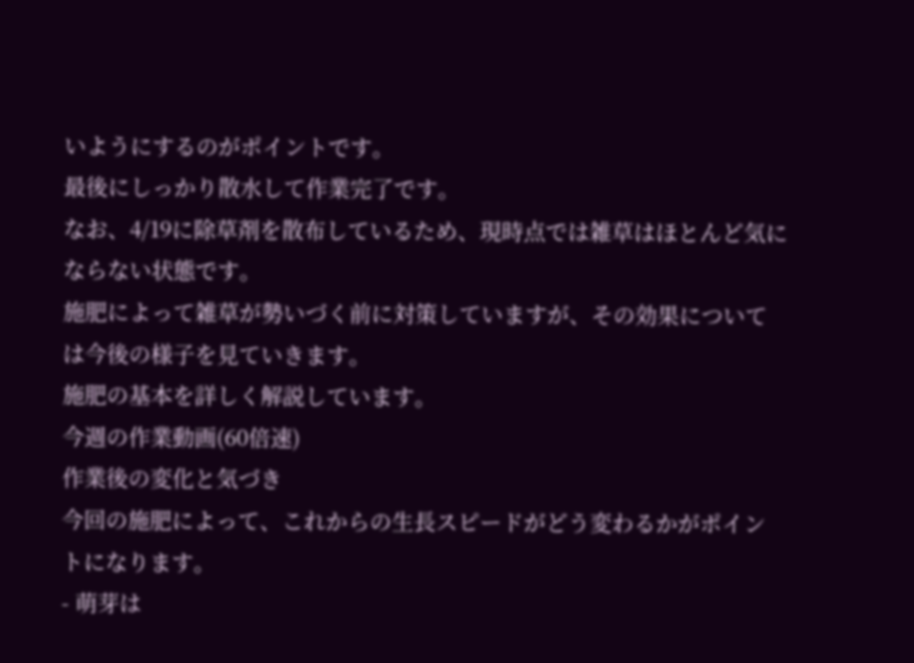いようにするのがポイントです。
最後にしっかり散水して作業完了です。
なお、4/19に除草剤を散布しているため、現時点では雑草はほとんど気にならない状態です。
施肥によって雑草が勢いづく前に対策していますが、その効果については今後の様子を見ていきます。
施肥の基本を詳しく解説しています。
今週の作業動画(60倍速)
作業後の変化と気づき
今回の施肥によって、これからの生長スピードがどう変わるかがポイントになります。
- 萌芽は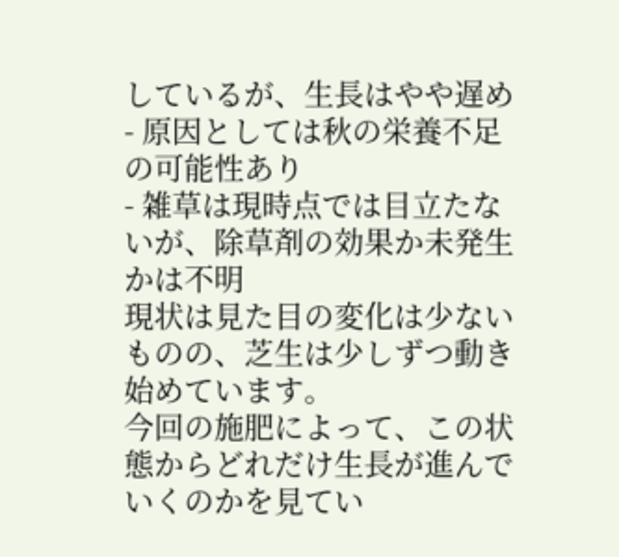しているが、生長はやや遅め
- 原因としては秋の栄養不足の可能性あり
- 雑草は現時点では目立たないが、除草剤の効果か未発生かは不明
現状は見た目の変化は少ないものの、芝生は少しずつ動き始めています。
今回の施肥によって、この状態からどれだけ生長が進んでいくのかを見てい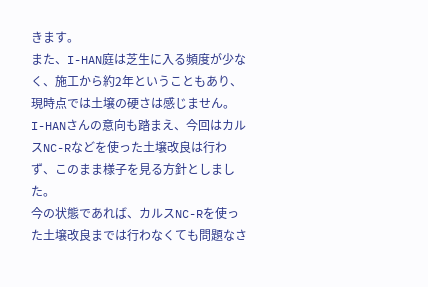きます。
また、I-HAN庭は芝生に入る頻度が少なく、施工から約2年ということもあり、現時点では土壌の硬さは感じません。
I-HANさんの意向も踏まえ、今回はカルスNC-Rなどを使った土壌改良は行わず、このまま様子を見る方針としました。
今の状態であれば、カルスNC-Rを使った土壌改良までは行わなくても問題なさ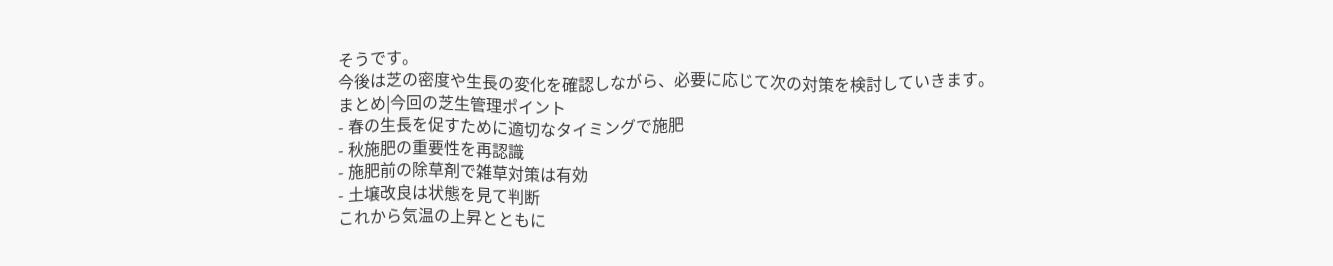そうです。
今後は芝の密度や生長の変化を確認しながら、必要に応じて次の対策を検討していきます。
まとめ|今回の芝生管理ポイント
- 春の生長を促すために適切なタイミングで施肥
- 秋施肥の重要性を再認識
- 施肥前の除草剤で雑草対策は有効
- 土壌改良は状態を見て判断
これから気温の上昇とともに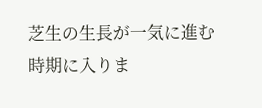芝生の生長が一気に進む時期に入りま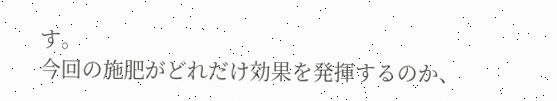す。
今回の施肥がどれだけ効果を発揮するのか、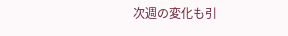次週の変化も引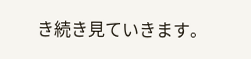き続き見ていきます。